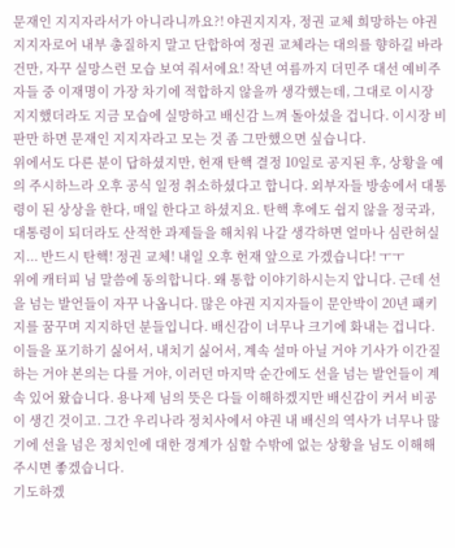문재인 지지자라서가 아니라니까요?! 야권지지자, 정권 교체 희망하는 야권 지지자로어 내부 총질하지 말고 단합하여 정권 교체라는 대의를 향하길 바라건만, 자꾸 실망스런 모습 보여 줘서에요! 작년 여름까지 더민주 대선 예비주자들 중 이재명이 가장 차기에 적합하지 않을까 생각했는데, 그대로 이시장 지지했더라도 지금 모습에 실망하고 배신감 느껴 돌아섰을 겁니다. 이시장 비판만 하면 문재인 지지자라고 모는 것 좀 그만했으면 싶습니다.
위에서도 다른 분이 답하셨지만, 헌재 탄핵 결정 10일로 공지된 후, 상황을 예의 주시하느라 오후 공식 일정 취소하셨다고 합니다. 외부자들 방송에서 대통령이 된 상상을 한다, 매일 한다고 하셨지요. 탄핵 후에도 쉽지 않을 정국과, 대통령이 되더라도 산적한 과제들을 해치워 나갈 생각하면 얼마나 심란허실지... 반드시 탄핵! 정권 교체! 내일 오후 헌재 앞으로 가겠습니다! ㅜㅜ
위에 캐터피 님 말씀에 동의합니다. 왜 통합 이야기하시는지 압니다. 근데 선을 넘는 발언들이 자꾸 나옵니다. 많은 야권 지지자들이 문안박이 20년 패키지를 꿈꾸며 지지하던 분들입니다. 배신감이 너무나 크기에 화내는 겁니다. 이들을 포기하기 싫어서, 내치기 싫어서, 계속 설마 아닐 거야 기사가 이간질하는 거야 본의는 다를 거야, 이러던 마지막 순간에도 선을 넘는 발언들이 계속 있어 왔습니다. 용나제 님의 뜻은 다들 이해하겠지만 배신감이 커서 비공이 생긴 것이고. 그간 우리나라 정치사에서 야권 내 배신의 역사가 너무나 많기에 선을 넘은 정치인에 대한 경계가 심할 수밖에 없는 상황을 님도 이해해 주시면 좋겠습니다.
기도하겠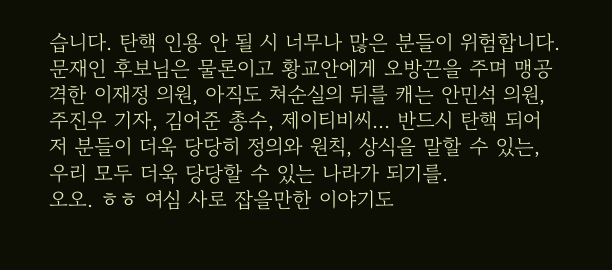습니다. 탄핵 인용 안 될 시 너무나 많은 분들이 위험합니다. 문재인 후보님은 물론이고 황교안에게 오방끈을 주며 맹공격한 이재정 의원, 아직도 쳐순실의 뒤를 캐는 안민석 의원, 주진우 기자, 김어준 총수, 제이티비씨... 반드시 탄핵 되어 저 분들이 더욱 당당히 정의와 원칙, 상식을 말할 수 있는, 우리 모두 더욱 당당할 수 있는 나라가 되기를.
오오. ㅎㅎ 여심 사로 잡을만한 이야기도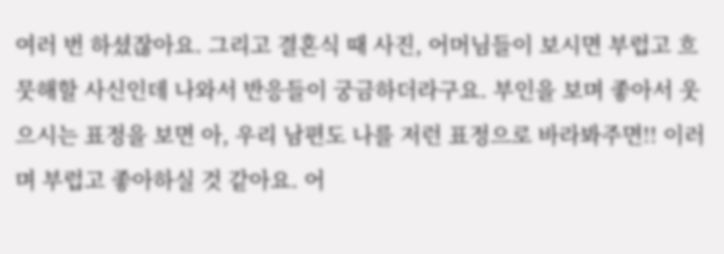여러 번 하셨잖아요. 그리고 결혼식 때 사진, 어머님들이 보시면 부럽고 흐뭇해할 사신인데 나와서 반응들이 궁금하더라구요. 부인을 보며 좋아서 웃으시는 표정을 보면 아, 우리 남편도 나를 저런 표정으로 바라봐주면!! 이러며 부럽고 좋아하실 것 같아요. 어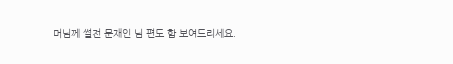머님께 썰전 문재인 님 편도 함 보여드리세요.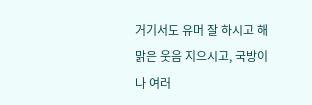거기서도 유머 잘 하시고 해맑은 웃음 지으시고, 국방이나 여러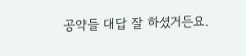공약들 대답 잘 하셨거든요.